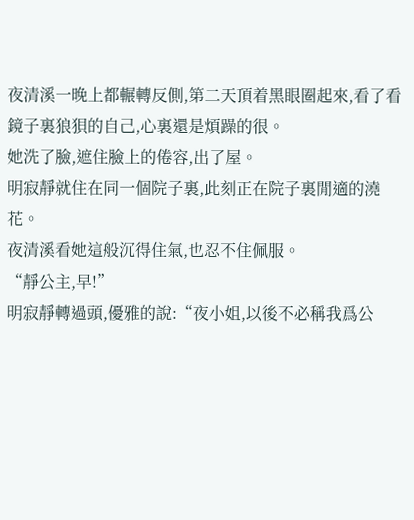夜清溪一晚上都輾轉反側,第二天頂着黑眼圈起來,看了看鏡子裏狼狽的自己,心裏還是煩躁的很。
她洗了臉,遮住臉上的倦容,出了屋。
明寂靜就住在同一個院子裏,此刻正在院子裏閒適的澆花。
夜清溪看她這般沉得住氣,也忍不住佩服。
“靜公主,早!”
明寂靜轉過頭,優雅的說:“夜小姐,以後不必稱我爲公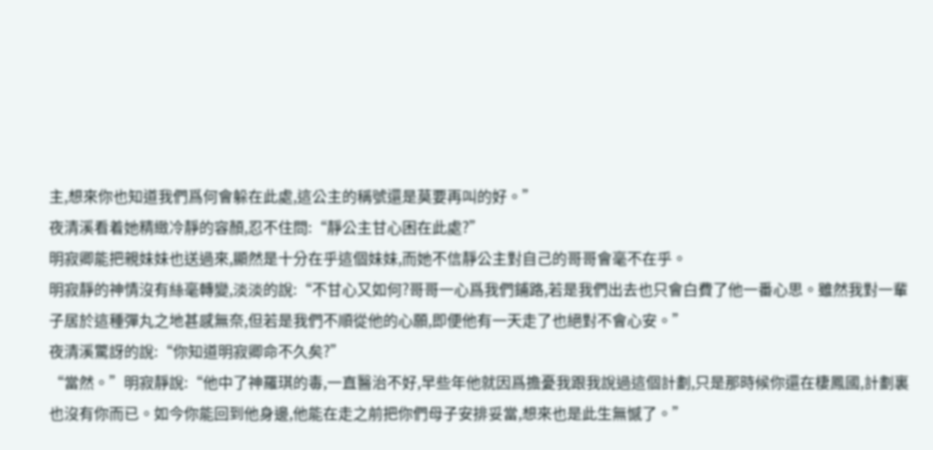主,想來你也知道我們爲何會躲在此處,這公主的稱號還是莫要再叫的好。”
夜清溪看着她精緻冷靜的容顏,忍不住問:“靜公主甘心困在此處?”
明寂卿能把親妹妹也送過來,顯然是十分在乎這個妹妹,而她不信靜公主對自己的哥哥會毫不在乎。
明寂靜的神情沒有絲毫轉變,淡淡的說:“不甘心又如何?哥哥一心爲我們鋪路,若是我們出去也只會白費了他一番心思。雖然我對一輩子居於這種彈丸之地甚感無奈,但若是我們不順從他的心願,即便他有一天走了也絕對不會心安。”
夜清溪驚訝的說:“你知道明寂卿命不久矣?”
“當然。”明寂靜說:“他中了神羅琪的毒,一直醫治不好,早些年他就因爲擔憂我跟我說過這個計劃,只是那時候你還在棲鳳國,計劃裏也沒有你而已。如今你能回到他身邊,他能在走之前把你們母子安排妥當,想來也是此生無憾了。”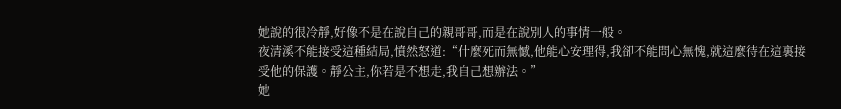她說的很冷靜,好像不是在說自己的親哥哥,而是在說別人的事情一般。
夜清溪不能接受這種結局,憤然怒道:“什麼死而無憾,他能心安理得,我卻不能問心無愧,就這麼待在這裏接受他的保護。靜公主,你若是不想走,我自己想辦法。”
她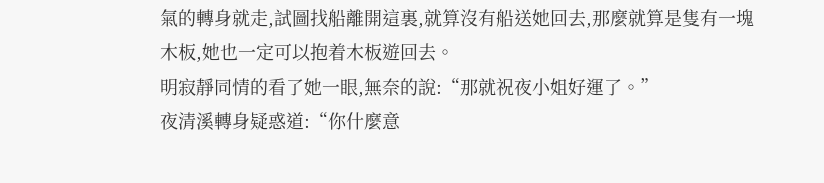氣的轉身就走,試圖找船離開這裏,就算沒有船送她回去,那麼就算是隻有一塊木板,她也一定可以抱着木板遊回去。
明寂靜同情的看了她一眼,無奈的說:“那就祝夜小姐好運了。”
夜清溪轉身疑惑道:“你什麼意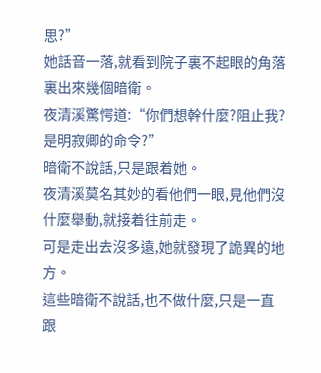思?”
她話音一落,就看到院子裏不起眼的角落裏出來幾個暗衛。
夜清溪驚愕道:“你們想幹什麼?阻止我?是明寂卿的命令?”
暗衛不說話,只是跟着她。
夜清溪莫名其妙的看他們一眼,見他們沒什麼舉動,就接着往前走。
可是走出去沒多遠,她就發現了詭異的地方。
這些暗衛不說話,也不做什麼,只是一直跟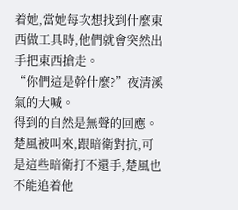着她,當她每次想找到什麼東西做工具時,他們就會突然出手把東西搶走。
“你們這是幹什麼?”夜清溪氣的大喊。
得到的自然是無聲的回應。
楚風被叫來,跟暗衛對抗,可是這些暗衛打不還手,楚風也不能追着他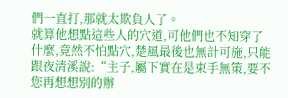們一直打,那就太欺負人了。
就算他想點這些人的穴道,可他們也不知穿了什麼,竟然不怕點穴,楚風最後也無計可施,只能跟夜清溪說:“主子,屬下實在是束手無策,要不您再想想別的辦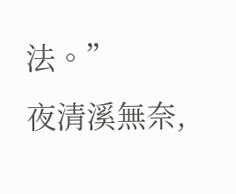法。”
夜清溪無奈,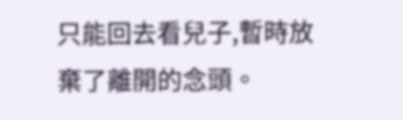只能回去看兒子,暫時放棄了離開的念頭。